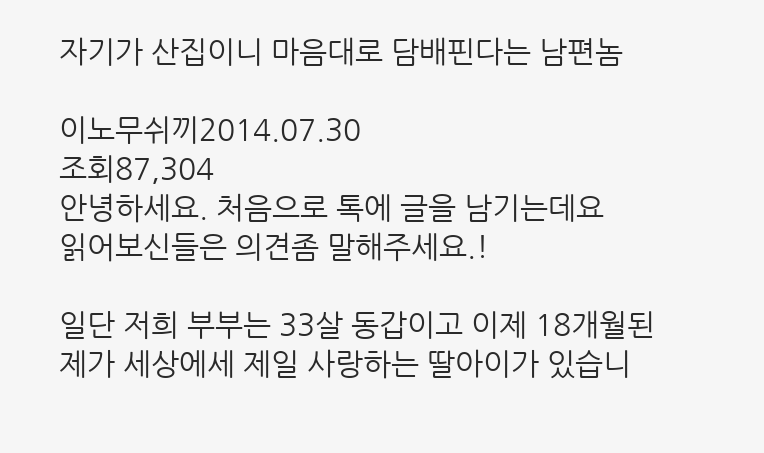자기가 산집이니 마음대로 담배핀다는 남편놈

이노무쉬끼2014.07.30
조회87,304
안녕하세요. 처음으로 톡에 글을 남기는데요
읽어보신들은 의견좀 말해주세요.!

일단 저희 부부는 33살 동갑이고 이제 18개월된
제가 세상에세 제일 사랑하는 딸아이가 있습니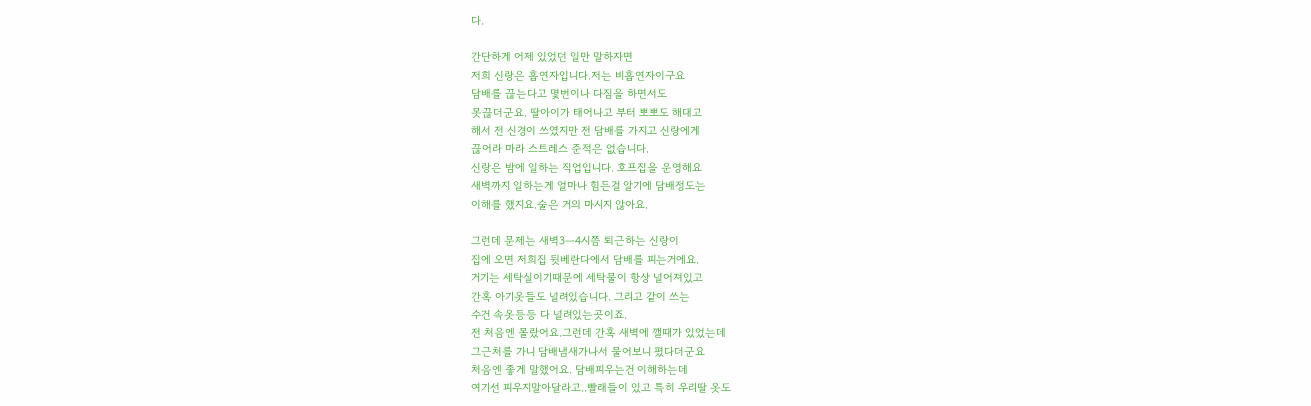다.

간단하게 어제 있었던 일만 말하자면
저희 신랑은 흡연자입니다.저는 비흡연자이구요
담배를 끊는다고 몇번이나 다짐을 하면서도
못끊더군요. 딸아이가 태어나고 부터 뽀뽀도 해대고
해서 전 신경이 쓰였지만 전 담배를 가지고 신랑에게
끊어라 마라 스트레스 준적은 없습니다.
신랑은 밤에 일하는 직업입니다. 호프집을 운영해요
새벽까지 일하는게 얼마나 힘든걸 알기에 담배정도는
이해를 했지요.술은 거의 마시지 않아요.

그런데 문제는 새벽3ㅡ4시쯤 퇴근하는 신랑이
집에 오면 저희집 뒷베란다에서 담배를 피는거에요.
거기는 세탁실이기때문에 세탁물이 항상 널어져있고
간혹 아기옷들도 널려있습니다. 그리고 같이 쓰는
수건 속옷등등 다 널려있는곳이죠.
전 처음엔 몰랐어요.그런데 간혹 새벽에 깰때가 있었는데
그근처를 가니 담배냄새가나서 물어보니 폈다더군요
처음엔 좋게 말했어요. 담배피우는건 이해하는데
여기선 피우지말아달라고..빨래들이 있고 특히 우리딸 옷도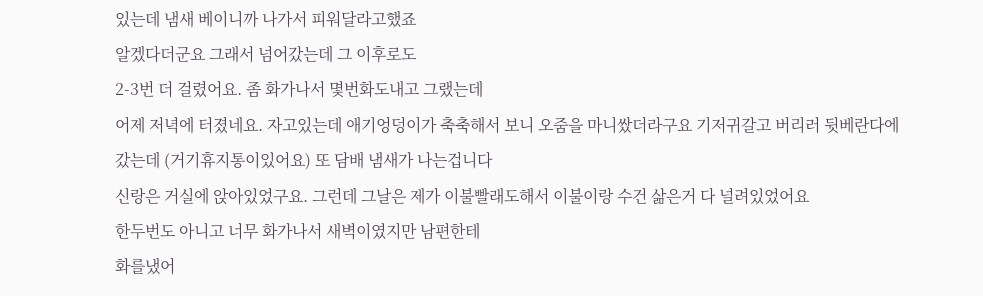있는데 냄새 베이니까 나가서 피워달라고했죠
알겠다더군요 그래서 넘어갔는데 그 이후로도
2-3번 더 걸렸어요. 좀 화가나서 몇번화도내고 그랬는데
어제 저녁에 터졌네요. 자고있는데 애기엉덩이가 축축해서 보니 오줌을 마니쌌더라구요 기저귀갈고 버리러 뒷베란다에
갔는데 (거기휴지통이있어요) 또 담배 냄새가 나는겁니다
신랑은 거실에 앉아있었구요. 그런데 그날은 제가 이불빨래도해서 이불이랑 수건 삶은거 다 널려있었어요
한두번도 아니고 너무 화가나서 새벽이였지만 남편한테
화를냈어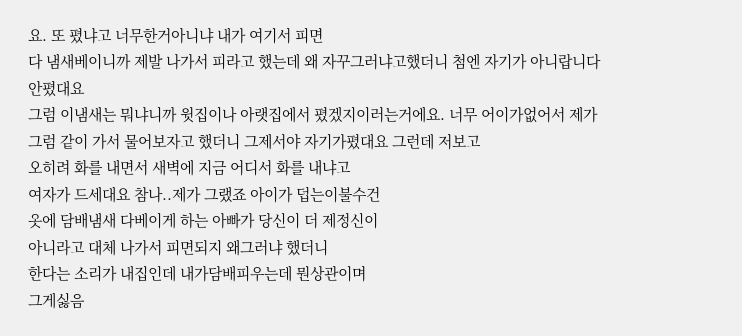요. 또 폈냐고 너무한거아니냐 내가 여기서 피면
다 냄새베이니까 제발 나가서 피라고 했는데 왜 자꾸그러냐고했더니 첨엔 자기가 아니랍니다 안폈대요
그럼 이냄새는 뭐냐니까 윗집이나 아랫집에서 폈겠지이러는거에요. 너무 어이가없어서 제가 그럼 같이 가서 물어보자고 했더니 그제서야 자기가폈대요 그런데 저보고
오히려 화를 내면서 새벽에 지금 어디서 화를 내냐고
여자가 드세대요 참나..제가 그랬죠 아이가 덥는이불수건
옷에 담배냄새 다베이게 하는 아빠가 당신이 더 제정신이
아니라고 대체 나가서 피면되지 왜그러냐 했더니
한다는 소리가 내집인데 내가담배피우는데 뭔상관이며
그게싫음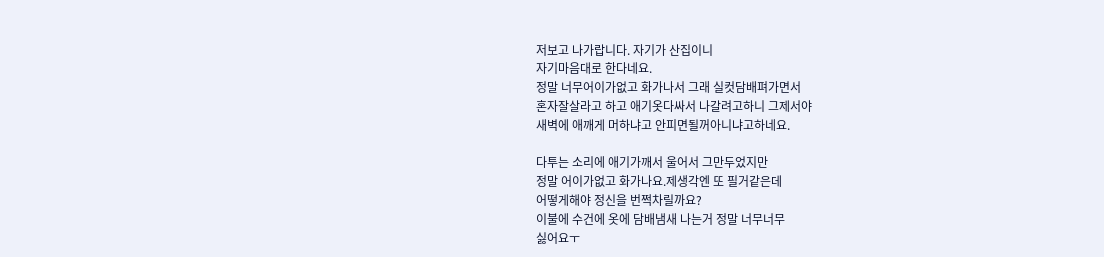저보고 나가랍니다. 자기가 산집이니
자기마음대로 한다네요.
정말 너무어이가없고 화가나서 그래 실컷담배펴가면서
혼자잘살라고 하고 애기옷다싸서 나갈려고하니 그제서야
새벽에 애깨게 머하냐고 안피면될꺼아니냐고하네요.

다투는 소리에 애기가깨서 울어서 그만두었지만
정말 어이가없고 화가나요.제생각엔 또 필거같은데
어떻게해야 정신을 번쩍차릴까요?
이불에 수건에 옷에 담배냄새 나는거 정말 너무너무
싫어요ㅜ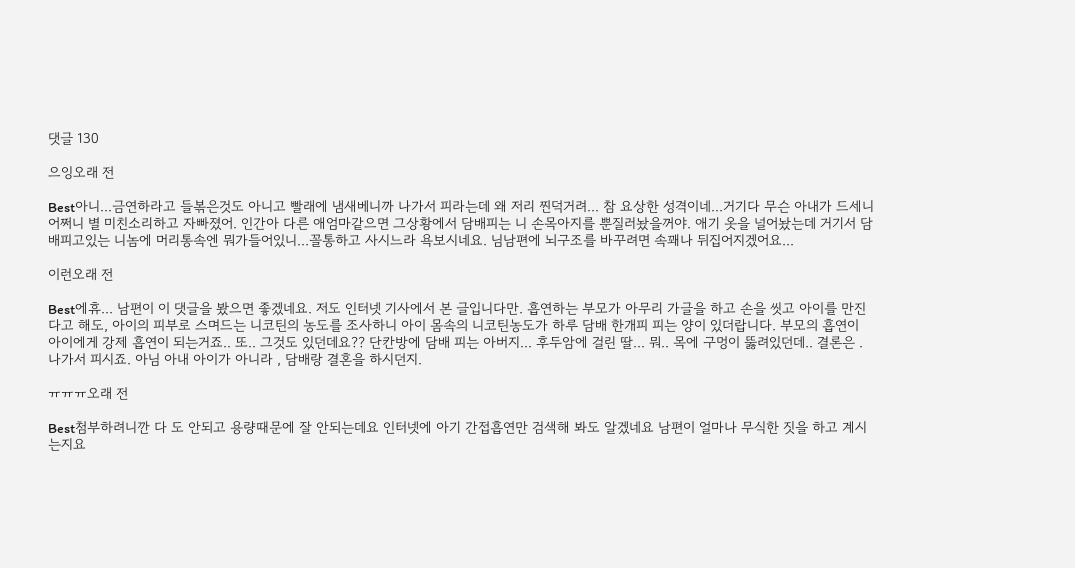댓글 130

으잉오래 전

Best아니...금연하라고 들볶은것도 아니고 빨래에 냄새베니까 나가서 피라는데 왜 저리 찐덕거려... 참 요상한 성격이네...거기다 무슨 아내가 드세니 어쩌니 별 미친소리하고 자빠졌어. 인간아 다른 애엄마같으면 그상황에서 담배피는 니 손목아지를 뿐질러놨을꺼야. 애기 옷을 널어놨는데 거기서 담배피고있는 니놈에 머리통속엔 뭐가들어있니...꼴통하고 사시느라 욕보시네요. 님남편에 뇌구조를 바꾸려면 속꽤나 뒤집어지겠어요...

이런오래 전

Best에휴... 남편이 이 댓글을 봤으면 좋겠네요. 저도 인터넷 기사에서 본 글입니다만. 흡연하는 부모가 아무리 가글을 하고 손을 씻고 아이를 만진다고 해도, 아이의 피부로 스며드는 니코틴의 농도를 조사하니 아이 몸속의 니코틴농도가 하루 담배 한개피 피는 양이 있더랍니다. 부모의 흡연이 아이에게 강제 흡연이 되는거죠.. 또.. 그것도 있던데요?? 단칸방에 담배 피는 아버지... 후두암에 걸린 딸... 뭐.. 목에 구멍이 뚫려있던데.. 결론은 . 나가서 피시죠. 아님 아내 아이가 아니라 , 담배랑 결혼을 하시던지.

ㅠㅠㅠ오래 전

Best첨부하려니깐 다 도 안되고 용량때문에 잘 안되는데요 인터넷에 아기 간접흡연만 검색해 봐도 알겠네요 남편이 얼마나 무식한 짓을 하고 계시는지요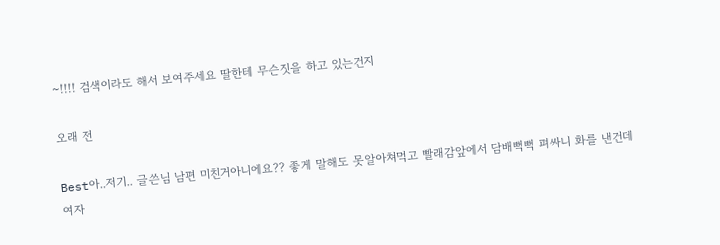~!!!! 검색이라도 해서 보여주세요 딸한테 무슨짓을 하고 있는건지

오래 전

Best아..저기.. 글쓴님 남편 미친거아니에요?? 좋게 말해도 못알아쳐먹고 빨래감앞에서 담배뻑뻑 펴싸니 화를 낸건데 여자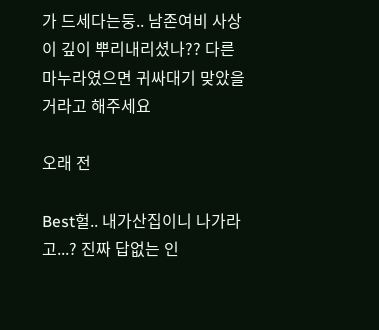가 드세다는둥.. 남존여비 사상이 깊이 뿌리내리셨나?? 다른 마누라였으면 귀싸대기 맞았을거라고 해주세요

오래 전

Best헐.. 내가산집이니 나가라고...? 진짜 답없는 인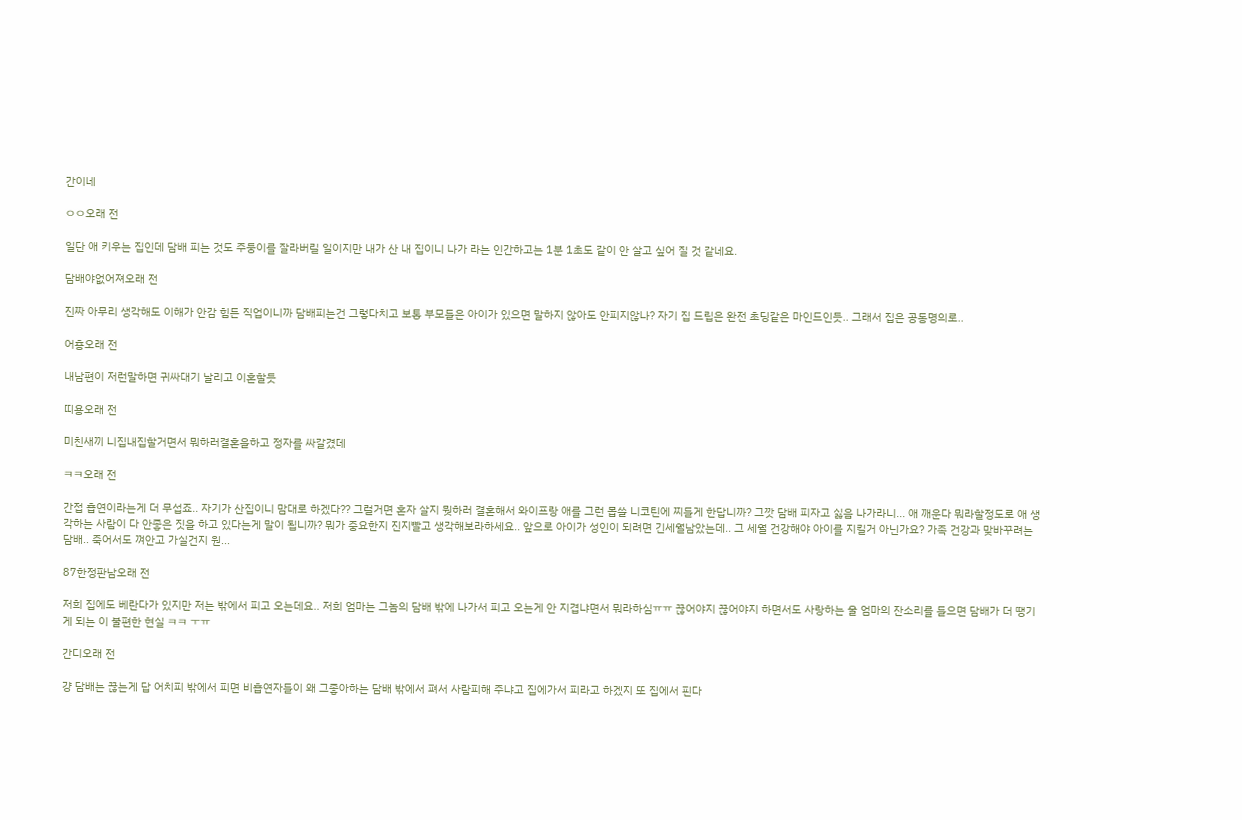간이네

ㅇㅇ오래 전

일단 애 키우는 집인데 담배 피는 것도 주둥이를 잘라버릴 일이지만 내가 산 내 집이니 나가 라는 인간하고는 1분 1초도 같이 안 살고 싶어 질 것 같네요.

담배야없어져오래 전

진짜 아무리 생각해도 이해가 안감 힘든 직업이니까 담배피는건 그렇다치고 보통 부모들은 아이가 있으면 말하지 않아도 안피지않나? 자기 집 드립은 완전 초딩같은 마인드인듯.. 그래서 집은 공동명의로..

어흥오래 전

내남편이 저런말하면 귀싸대기 날리고 이혼할듯

띠용오래 전

미친새끼 니집내집할거면서 뭐하러결혼을하고 정자를 싸갈겼데

ㅋㅋ오래 전

간접 흡연이라는게 더 무섭죠.. 자기가 산집이니 맘대로 하겠다?? 그럴거면 혼자 살지 뭣하러 결혼해서 와이프랑 애를 그런 몹쓸 니코틴에 찌들게 한답니까? 그깟 담배 피자고 싫음 나가라니... 애 깨운다 뭐라할정도로 애 생각하는 사람이 다 안좋은 짓을 하고 있다는게 말이 됩니까? 뭐가 중요한지 진지빨고 생각해보라하세요.. 앞으로 아이가 성인이 되려면 긴세월남았는데.. 그 세월 건강해야 아이를 지킬거 아닌가요? 가족 건강과 맞바꾸려는 담배.. 죽어서도 껴안고 가실건지 원...

87한정판남오래 전

저희 집에도 베란다가 있지만 저는 밖에서 피고 오는데요.. 저희 엄마는 그놈의 담배 밖에 나가서 피고 오는게 안 지겹냐면서 뭐라하심ㅠㅠ 끊어야지 끊어야지 하면서도 사랑하는 울 엄마의 잔소리를 들으면 담배가 더 땡기게 되는 이 불편한 현실 ㅋㅋ ㅜㅠ

간디오래 전

걍 담배는 끊는게 답 어치피 밖에서 피면 비흡연자들이 왜 그좋아하는 담배 밖에서 펴서 사람피해 주냐고 집에가서 피라고 하겠지 또 집에서 핀다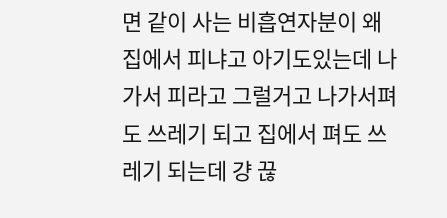면 같이 사는 비흡연자분이 왜 집에서 피냐고 아기도있는데 나가서 피라고 그럴거고 나가서펴도 쓰레기 되고 집에서 펴도 쓰레기 되는데 걍 끊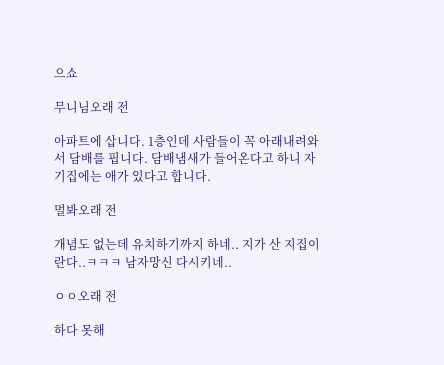으쇼

무니님오래 전

아파트에 삽니다. 1층인데 사람들이 꼭 아래내려와서 담배를 핍니다. 담배냄새가 들어온다고 하니 자기집에는 애가 있다고 합니다.

멀봐오래 전

개념도 없는데 유치하기까지 하네.. 지가 산 지집이란다..ㅋㅋㅋ 남자망신 다시키네..

ㅇㅇ오래 전

하다 못해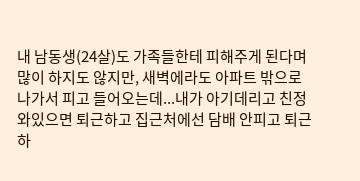내 남동생(24살)도 가족들한테 피해주게 된다며 많이 하지도 않지만, 새벽에라도 아파트 밖으로 나가서 피고 들어오는데...내가 아기데리고 친정 와있으면 퇴근하고 집근처에선 담배 안피고 퇴근하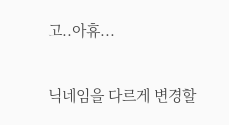고..아휴...

닉네임을 다르게 변경할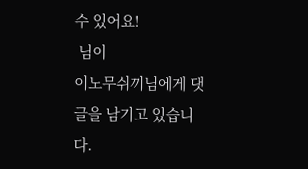수 있어요!
 님이
이노무쉬끼님에게 댓글을 남기고 있습니다.